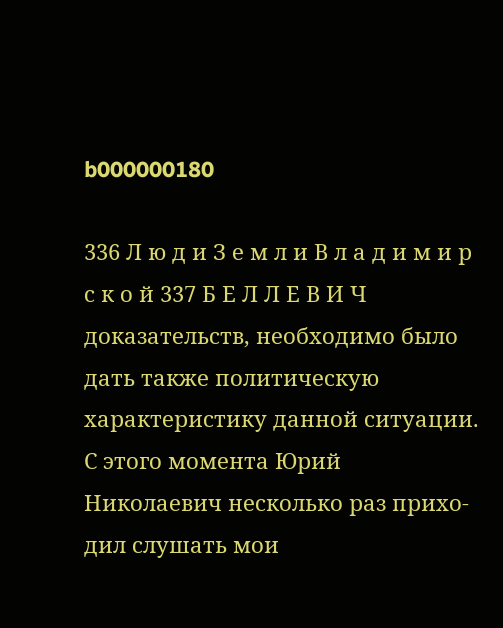b000000180

336 Л ю д и З е м л и В л а д и м и р с к о й 337 Б Е Л Л Е В И Ч доказательств, необходимо было дать также политическую характеристику данной ситуации. С этого момента Юрий Николаевич несколько раз прихо- дил слушать мои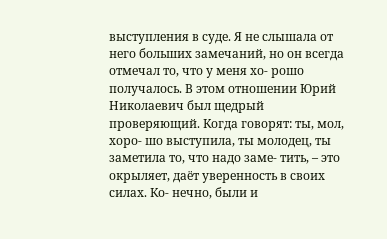выступления в суде. Я не слышала от него больших замечаний, но он всегда отмечал то, что у меня хо- рошо получалось. В этом отношении Юрий Николаевич был щедрый проверяющий. Когда говорят: ты, мол, хоро- шо выступила, ты молодец, ты заметила то, что надо заме- тить, – это окрыляет, даёт уверенность в своих силах. Ко- нечно, были и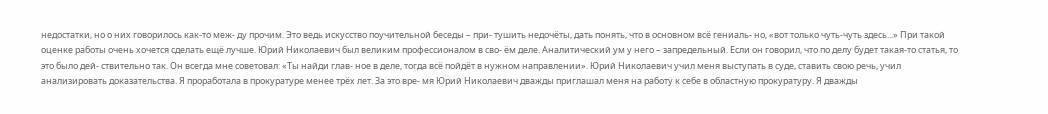недостатки, но о них говорилось как-то меж- ду прочим. Это ведь искусство поучительной беседы – при- тушить недочёты, дать понять, что в основном всё гениаль- но, «вот только чуть-чуть здесь...» При такой оценке работы очень хочется сделать ещё лучше. Юрий Николаевич был великим профессионалом в сво- ём деле. Аналитический ум у него – запредельный. Если он говорил, что по делу будет такая-то статья, то это было дей- ствительно так. Он всегда мне советовал: «Ты найди глав- ное в деле, тогда всё пойдёт в нужном направлении». Юрий Николаевич учил меня выступать в суде, ставить свою речь, учил анализировать доказательства. Я проработала в прокуратуре менее трёх лет. За это вре- мя Юрий Николаевич дважды приглашал меня на работу к себе в областную прокуратуру. Я дважды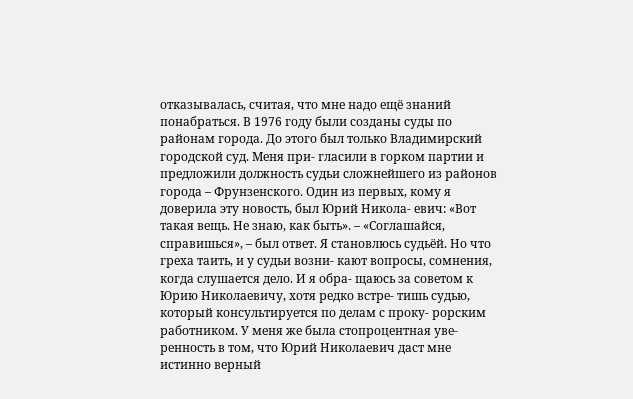отказывалась, считая, что мне надо ещё знаний понабраться. В 1976 году были созданы суды по районам города. До этого был только Владимирский городской суд. Меня при- гласили в горком партии и предложили должность судьи сложнейшего из районов города – Фрунзенского. Один из первых, кому я доверила эту новость, был Юрий Никола- евич: «Вот такая вещь. Не знаю, как быть». – «Соглашайся, справишься», – был ответ. Я становлюсь судьёй. Но что греха таить, и у судьи возни- кают вопросы, сомнения, когда слушается дело. И я обра- щаюсь за советом к Юрию Николаевичу, хотя редко встре- тишь судью, который консультируется по делам с проку- рорским работником. У меня же была стопроцентная уве- ренность в том, что Юрий Николаевич даст мне истинно верный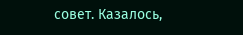совет. Казалось,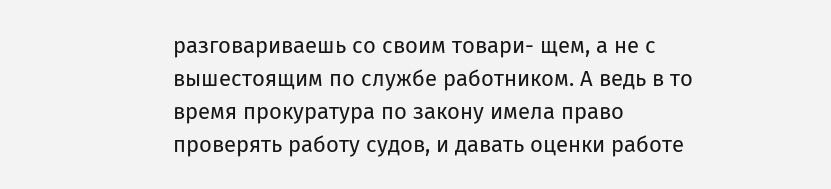разговариваешь со своим товари- щем, а не с вышестоящим по службе работником. А ведь в то время прокуратура по закону имела право проверять работу судов, и давать оценки работе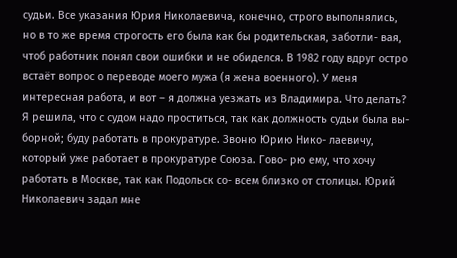судьи. Все указания Юрия Николаевича, конечно, строго выполнялись, но в то же время строгость его была как бы родительская, заботли- вая, чтоб работник понял свои ошибки и не обиделся. В 1982 году вдруг остро встаёт вопрос о переводе моего мужа (я жена военного). У меня интересная работа, и вот – я должна уезжать из Владимира. Что делать? Я решила, что с судом надо проститься, так как должность судьи была вы- борной; буду работать в прокуратуре. Звоню Юрию Нико- лаевичу, который уже работает в прокуратуре Союза. Гово- рю ему, что хочу работать в Москве, так как Подольск со- всем близко от столицы. Юрий Николаевич задал мне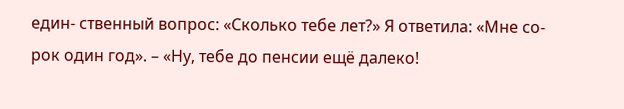един- ственный вопрос: «Сколько тебе лет?» Я ответила: «Мне со- рок один год». – «Ну, тебе до пенсии ещё далеко!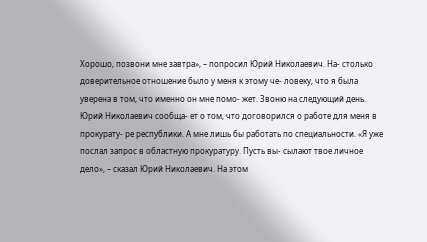Хорошо, позвони мне завтра», – попросил Юрий Николаевич. На- столько доверительное отношение было у меня к этому че- ловеку, что я была уверена в том, что именно он мне помо- жет. Звоню на следующий день. Юрий Николаевич сообща- ет о том, что договорился о работе для меня в прокурату- ре республики. А мне лишь бы работать по специальности. «Я уже послал запрос в областную прокуратуру. Пусть вы- сылают твое личное дело», – сказал Юрий Николаевич. На этом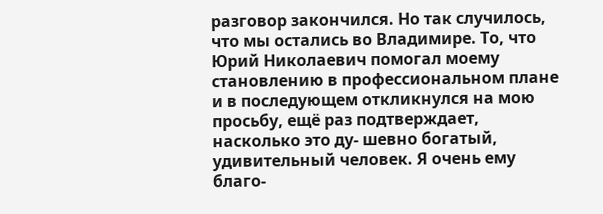разговор закончился. Но так случилось, что мы остались во Владимире. То, что Юрий Николаевич помогал моему становлению в профессиональном плане и в последующем откликнулся на мою просьбу, ещё раз подтверждает, насколько это ду- шевно богатый, удивительный человек. Я очень ему благо-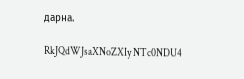дарна.

RkJQdWJsaXNoZXIy NTc0NDU4